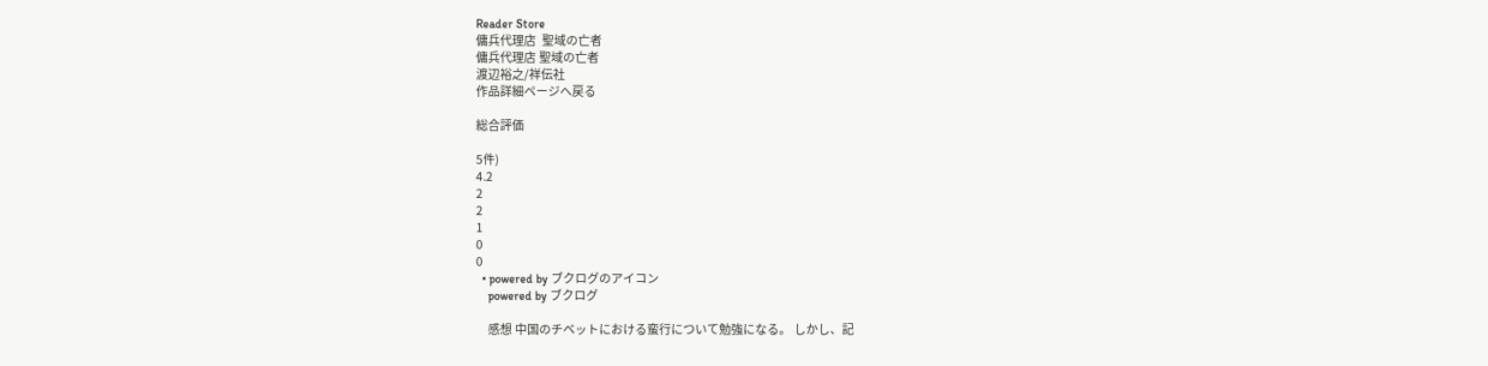Reader Store
傭兵代理店  聖域の亡者
傭兵代理店 聖域の亡者
渡辺裕之/祥伝社
作品詳細ページへ戻る

総合評価

5件)
4.2
2
2
1
0
0
  • powered by ブクログのアイコン
    powered by ブクログ

    感想 中国のチベットにおける蛮行について勉強になる。 しかし、記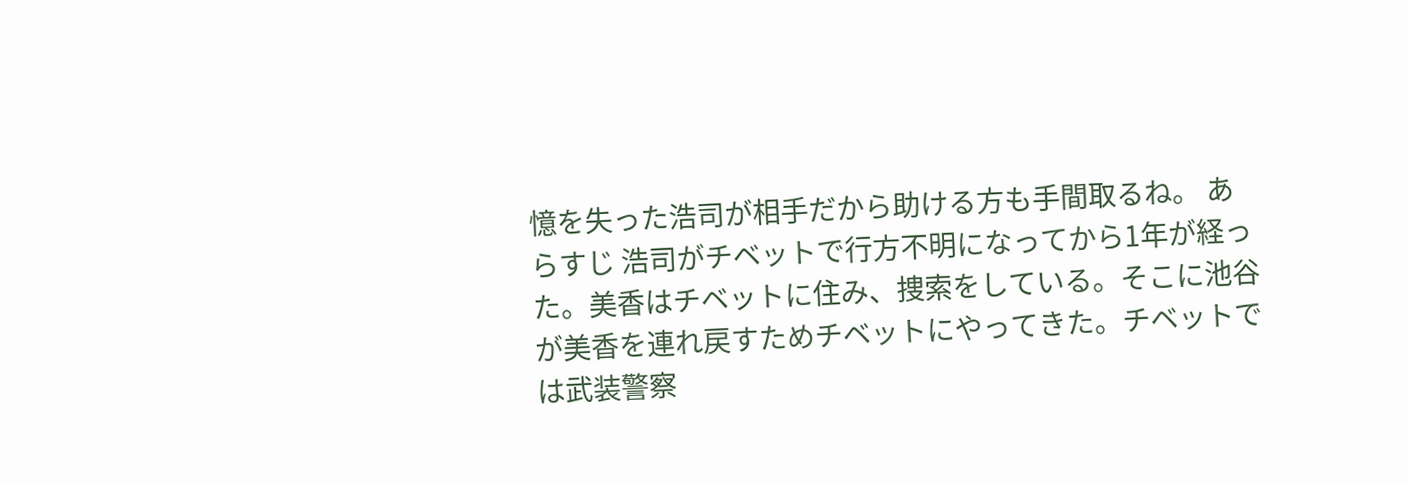憶を失った浩司が相手だから助ける方も手間取るね。 あらすじ 浩司がチベットで行方不明になってから1年が経った。美香はチベットに住み、捜索をしている。そこに池谷が美香を連れ戻すためチベットにやってきた。チベットでは武装警察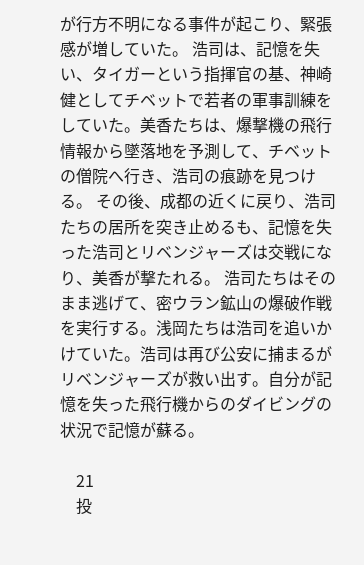が行方不明になる事件が起こり、緊張感が増していた。 浩司は、記憶を失い、タイガーという指揮官の基、神崎健としてチベットで若者の軍事訓練をしていた。美香たちは、爆撃機の飛行情報から墜落地を予測して、チベットの僧院へ行き、浩司の痕跡を見つける。 その後、成都の近くに戻り、浩司たちの居所を突き止めるも、記憶を失った浩司とリベンジャーズは交戦になり、美香が撃たれる。 浩司たちはそのまま逃げて、密ウラン鉱山の爆破作戦を実行する。浅岡たちは浩司を追いかけていた。浩司は再び公安に捕まるがリベンジャーズが救い出す。自分が記憶を失った飛行機からのダイビングの状況で記憶が蘇る。

    21
    投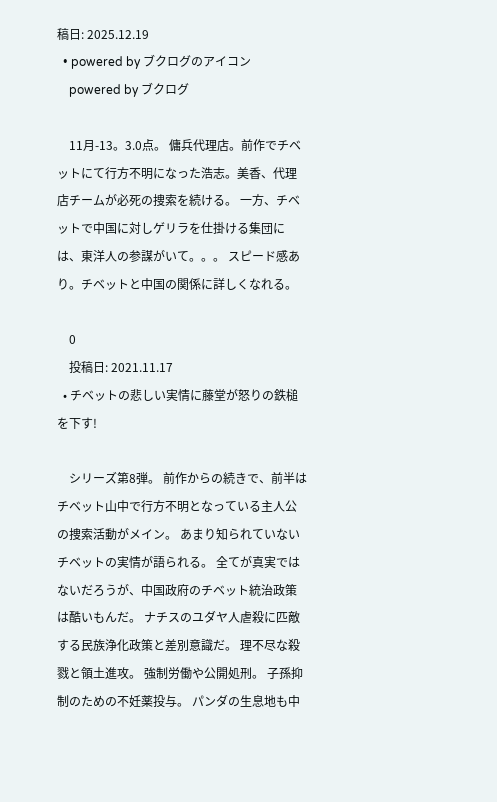稿日: 2025.12.19
  • powered by ブクログのアイコン
    powered by ブクログ

    11月-13。3.0点。 傭兵代理店。前作でチベットにて行方不明になった浩志。美香、代理店チームが必死の捜索を続ける。 一方、チベットで中国に対しゲリラを仕掛ける集団には、東洋人の参謀がいて。。。 スピード感あり。チベットと中国の関係に詳しくなれる。

    0
    投稿日: 2021.11.17
  • チベットの悲しい実情に藤堂が怒りの鉄槌を下す!

    シリーズ第8弾。 前作からの続きで、前半はチベット山中で行方不明となっている主人公の捜索活動がメイン。 あまり知られていないチベットの実情が語られる。 全てが真実ではないだろうが、中国政府のチベット統治政策は酷いもんだ。 ナチスのユダヤ人虐殺に匹敵する民族浄化政策と差別意識だ。 理不尽な殺戮と領土進攻。 強制労働や公開処刑。 子孫抑制のための不妊薬投与。 パンダの生息地も中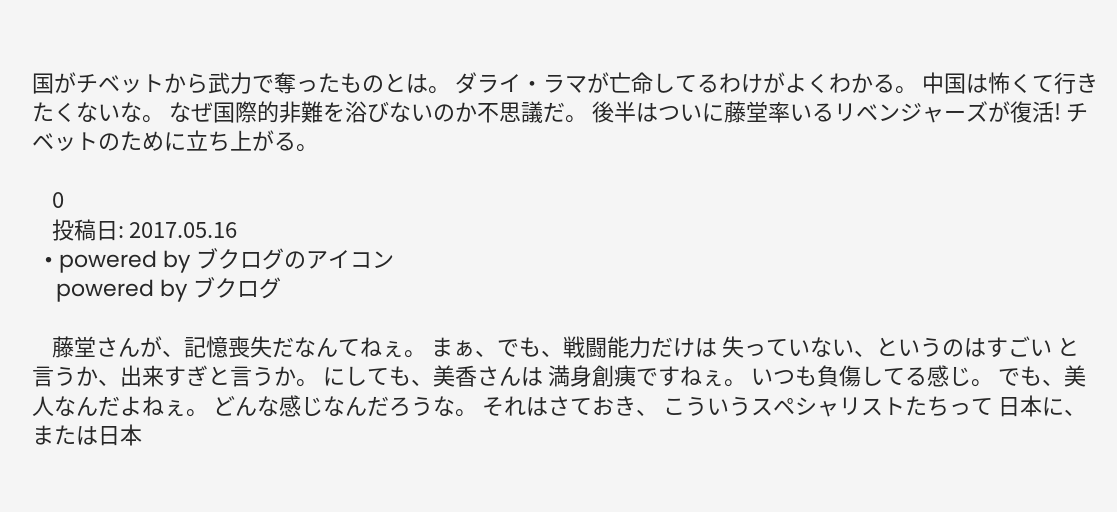国がチベットから武力で奪ったものとは。 ダライ・ラマが亡命してるわけがよくわかる。 中国は怖くて行きたくないな。 なぜ国際的非難を浴びないのか不思議だ。 後半はついに藤堂率いるリベンジャーズが復活! チベットのために立ち上がる。

    0
    投稿日: 2017.05.16
  • powered by ブクログのアイコン
    powered by ブクログ

    藤堂さんが、記憶喪失だなんてねぇ。 まぁ、でも、戦闘能力だけは 失っていない、というのはすごい と言うか、出来すぎと言うか。 にしても、美香さんは 満身創痍ですねぇ。 いつも負傷してる感じ。 でも、美人なんだよねぇ。 どんな感じなんだろうな。 それはさておき、 こういうスペシャリストたちって 日本に、または日本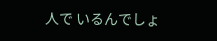人で いるんでしょ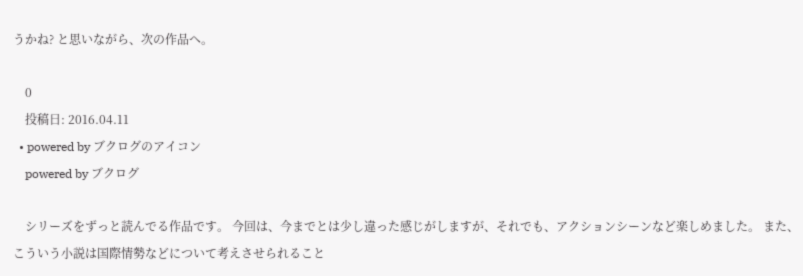うかね? と思いながら、次の作品へ。

    0
    投稿日: 2016.04.11
  • powered by ブクログのアイコン
    powered by ブクログ

    シリーズをずっと読んでる作品です。 今回は、今までとは少し違った感じがしますが、それでも、アクションシーンなど楽しめました。 また、こういう小説は国際情勢などについて考えさせられること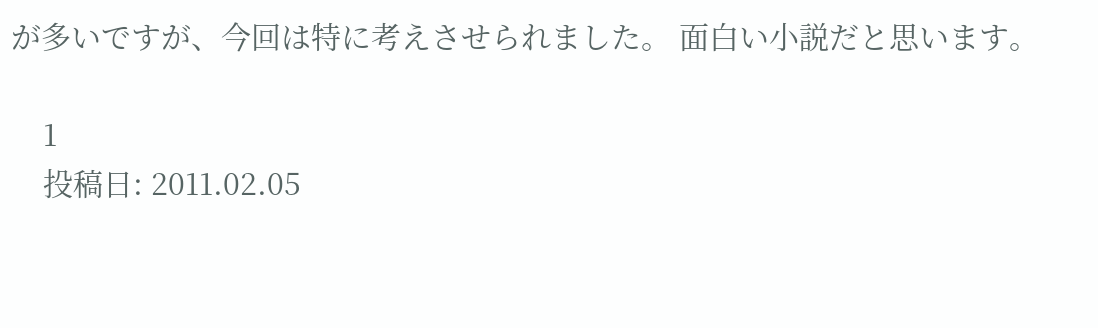が多いですが、今回は特に考えさせられました。 面白い小説だと思います。

    1
    投稿日: 2011.02.05